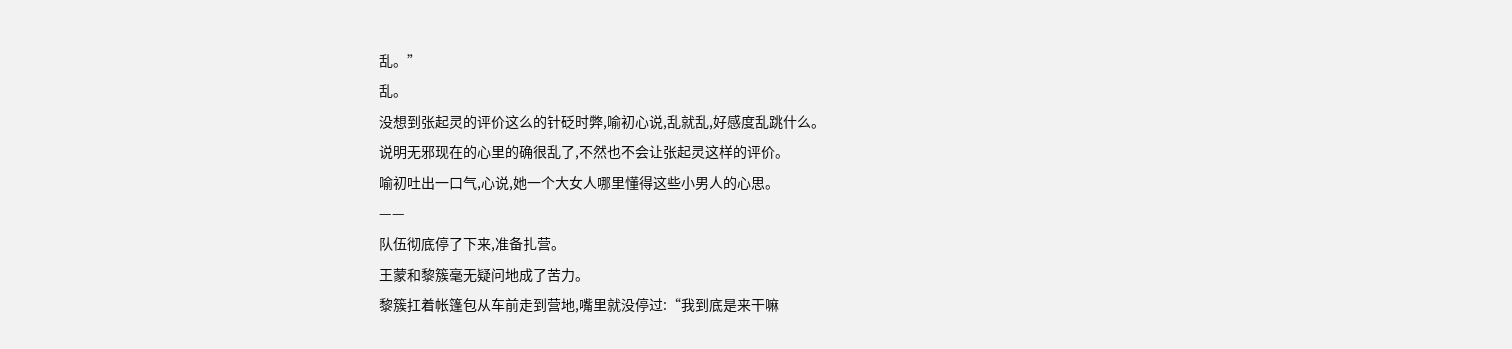乱。”
乱。
没想到张起灵的评价这么的针砭时弊,喻初心说,乱就乱,好感度乱跳什么。
说明无邪现在的心里的确很乱了,不然也不会让张起灵这样的评价。
喻初吐出一口气,心说,她一个大女人哪里懂得这些小男人的心思。
——
队伍彻底停了下来,准备扎营。
王蒙和黎簇毫无疑问地成了苦力。
黎簇扛着帐篷包从车前走到营地,嘴里就没停过:“我到底是来干嘛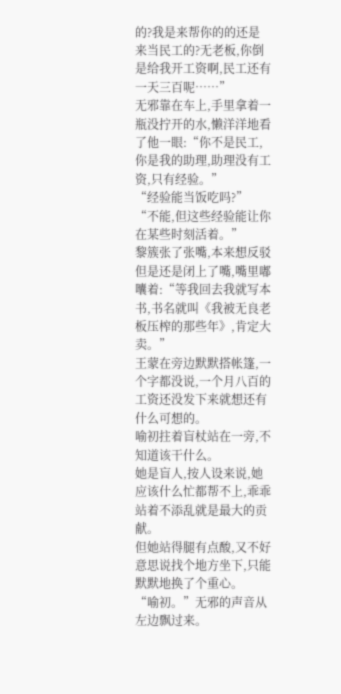的?我是来帮你的的还是来当民工的?无老板,你倒是给我开工资啊,民工还有一天三百呢……”
无邪靠在车上,手里拿着一瓶没拧开的水,懒洋洋地看了他一眼:“你不是民工,你是我的助理,助理没有工资,只有经验。”
“经验能当饭吃吗?”
“不能,但这些经验能让你在某些时刻活着。”
黎簇张了张嘴,本来想反驳但是还是闭上了嘴,嘴里嘟囔着:“等我回去我就写本书,书名就叫《我被无良老板压榨的那些年》,肯定大卖。”
王蒙在旁边默默搭帐篷,一个字都没说,一个月八百的工资还没发下来就想还有什么可想的。
喻初拄着盲杖站在一旁,不知道该干什么。
她是盲人,按人设来说,她应该什么忙都帮不上,乖乖站着不添乱就是最大的贡献。
但她站得腿有点酸,又不好意思说找个地方坐下,只能默默地换了个重心。
“喻初。”无邪的声音从左边飘过来。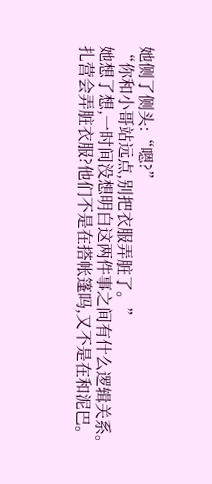她侧了侧头:“嗯?”
“你和小哥站远点,别把衣服弄脏了。”
她想了想,一时间没想明白这两件事之间有什么逻辑关系。
扎营会弄脏衣服?他们不是在搭帐篷吗,又不是在和泥巴。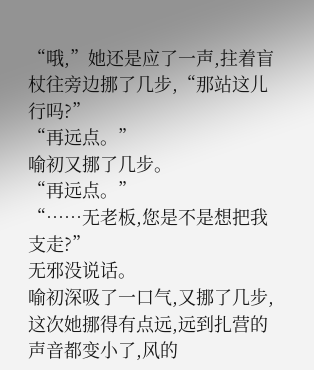“哦,”她还是应了一声,拄着盲杖往旁边挪了几步,“那站这儿行吗?”
“再远点。”
喻初又挪了几步。
“再远点。”
“……无老板,您是不是想把我支走?”
无邪没说话。
喻初深吸了一口气,又挪了几步,这次她挪得有点远,远到扎营的声音都变小了,风的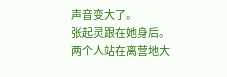声音变大了。
张起灵跟在她身后。
两个人站在离营地大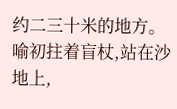约二三十米的地方。
喻初拄着盲杖,站在沙地上,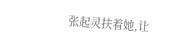张起灵扶着她,让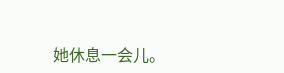她休息一会儿。